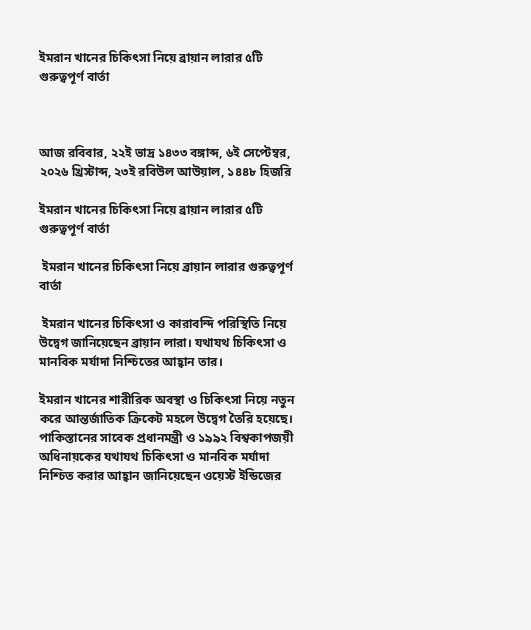ইমরান খানের চিকিৎসা নিয়ে ব্রায়ান লারার ৫টি গুরুত্বপূর্ণ বার্তা



আজ রবিবার, ২২ই ভাদ্র ১৪৩৩ বঙ্গাব্দ, ৬ই সেপ্টেম্বর, ২০২৬ খ্রিস্টাব্দ, ২৩ই রবিউল আউয়াল, ১৪৪৮ হিজরি

ইমরান খানের চিকিৎসা নিয়ে ব্রায়ান লারার ৫টি গুরুত্বপূর্ণ বার্তা

 ইমরান খানের চিকিৎসা নিয়ে ব্রায়ান লারার গুরুত্বপূর্ণ বার্তা

 ইমরান খানের চিকিৎসা ও কারাবন্দি পরিস্থিতি নিয়ে উদ্বেগ জানিয়েছেন ব্রায়ান লারা। যথাযথ চিকিৎসা ও মানবিক মর্যাদা নিশ্চিতের আহ্বান তার।

ইমরান খানের শারীরিক অবস্থা ও চিকিৎসা নিয়ে নতুন করে আন্তর্জাতিক ক্রিকেট মহলে উদ্বেগ তৈরি হয়েছে। পাকিস্তানের সাবেক প্রধানমন্ত্রী ও ১৯৯২ বিশ্বকাপজয়ী অধিনায়কের যথাযথ চিকিৎসা ও মানবিক মর্যাদা নিশ্চিত করার আহ্বান জানিয়েছেন ওয়েস্ট ইন্ডিজের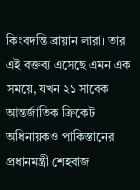কিংবদন্তি ব্রায়ান লারা। তার এই বক্তব্য এসেছে এমন এক সময়ে, যখন ২১ সাবেক আন্তর্জাতিক ক্রিকেট অধিনায়কও পাকিস্তানের প্রধানমন্ত্রী শেহবাজ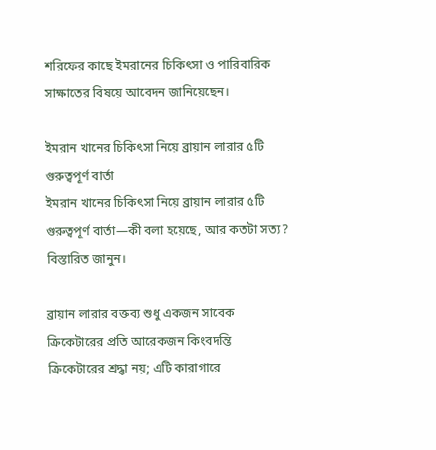শরিফের কাছে ইমরানের চিকিৎসা ও পারিবারিক সাক্ষাতের বিষয়ে আবেদন জানিয়েছেন।

ইমরান খানের চিকিৎসা নিয়ে ব্রায়ান লারার ৫টি গুরুত্বপূর্ণ বার্তা
ইমরান খানের চিকিৎসা নিয়ে ব্রায়ান লারার ৫টি গুরুত্বপূর্ণ বার্তা—কী বলা হয়েছে, আর কতটা সত্য? বিস্তারিত জানুন।

ব্রায়ান লারার বক্তব্য শুধু একজন সাবেক ক্রিকেটারের প্রতি আরেকজন কিংবদন্তি ক্রিকেটারের শ্রদ্ধা নয়; এটি কারাগারে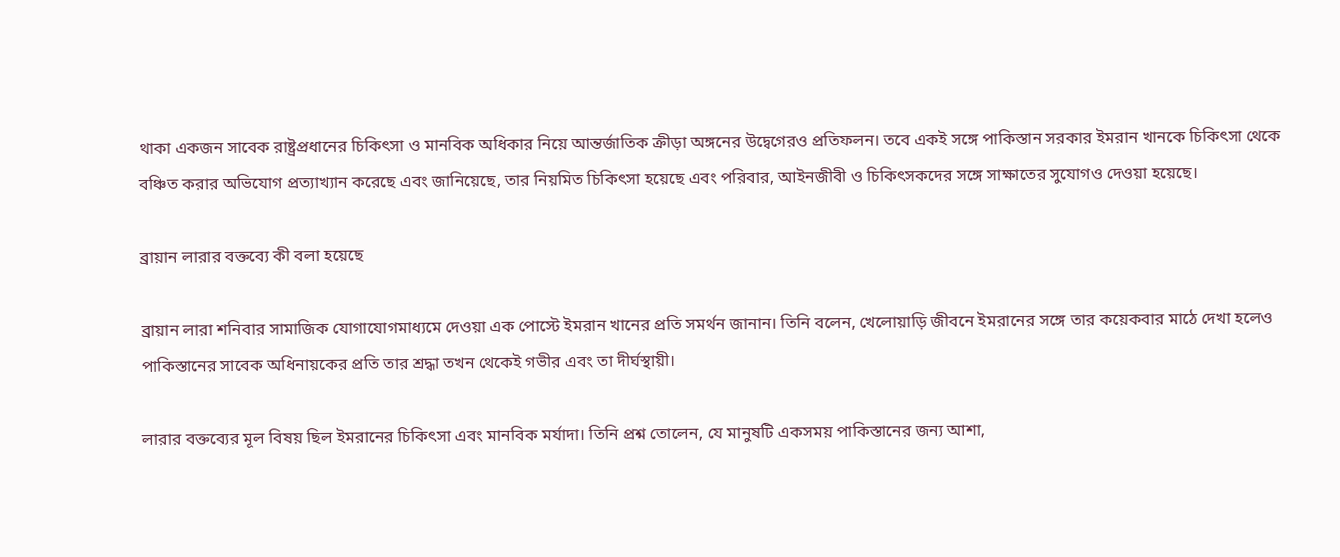থাকা একজন সাবেক রাষ্ট্রপ্রধানের চিকিৎসা ও মানবিক অধিকার নিয়ে আন্তর্জাতিক ক্রীড়া অঙ্গনের উদ্বেগেরও প্রতিফলন। তবে একই সঙ্গে পাকিস্তান সরকার ইমরান খানকে চিকিৎসা থেকে বঞ্চিত করার অভিযোগ প্রত্যাখ্যান করেছে এবং জানিয়েছে, তার নিয়মিত চিকিৎসা হয়েছে এবং পরিবার, আইনজীবী ও চিকিৎসকদের সঙ্গে সাক্ষাতের সুযোগও দেওয়া হয়েছে।

ব্রায়ান লারার বক্তব্যে কী বলা হয়েছে

ব্রায়ান লারা শনিবার সামাজিক যোগাযোগমাধ্যমে দেওয়া এক পোস্টে ইমরান খানের প্রতি সমর্থন জানান। তিনি বলেন, খেলোয়াড়ি জীবনে ইমরানের সঙ্গে তার কয়েকবার মাঠে দেখা হলেও পাকিস্তানের সাবেক অধিনায়কের প্রতি তার শ্রদ্ধা তখন থেকেই গভীর এবং তা দীর্ঘস্থায়ী।

লারার বক্তব্যের মূল বিষয় ছিল ইমরানের চিকিৎসা এবং মানবিক মর্যাদা। তিনি প্রশ্ন তোলেন, যে মানুষটি একসময় পাকিস্তানের জন্য আশা,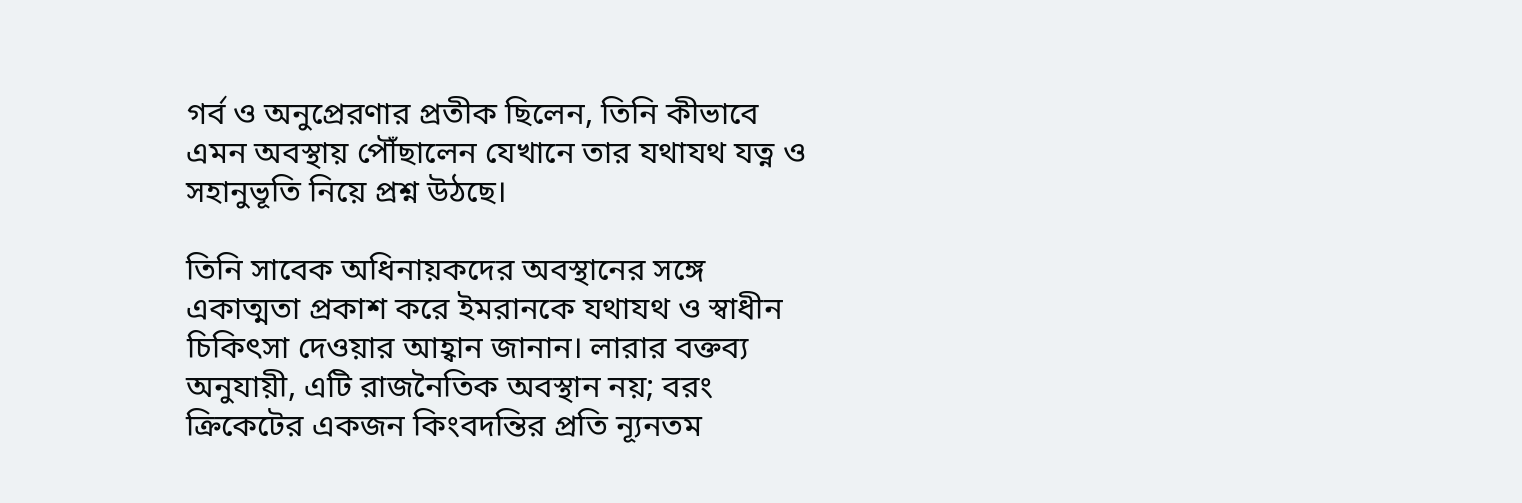গর্ব ও অনুপ্রেরণার প্রতীক ছিলেন, তিনি কীভাবে এমন অবস্থায় পৌঁছালেন যেখানে তার যথাযথ যত্ন ও সহানুভূতি নিয়ে প্রশ্ন উঠছে।

তিনি সাবেক অধিনায়কদের অবস্থানের সঙ্গে একাত্মতা প্রকাশ করে ইমরানকে যথাযথ ও স্বাধীন চিকিৎসা দেওয়ার আহ্বান জানান। লারার বক্তব্য অনুযায়ী, এটি রাজনৈতিক অবস্থান নয়; বরং ক্রিকেটের একজন কিংবদন্তির প্রতি ন্যূনতম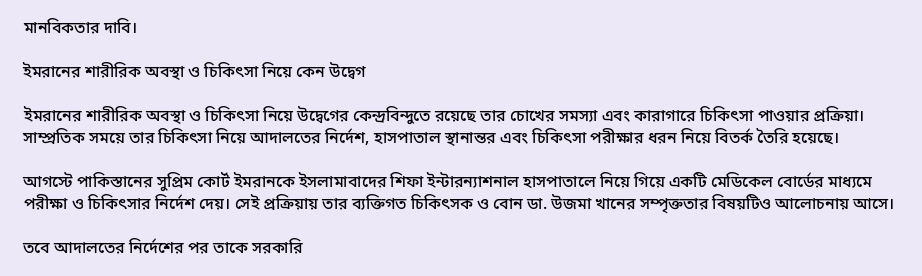মানবিকতার দাবি।

ইমরানের শারীরিক অবস্থা ও চিকিৎসা নিয়ে কেন উদ্বেগ

ইমরানের শারীরিক অবস্থা ও চিকিৎসা নিয়ে উদ্বেগের কেন্দ্রবিন্দুতে রয়েছে তার চোখের সমস্যা এবং কারাগারে চিকিৎসা পাওয়ার প্রক্রিয়া। সাম্প্রতিক সময়ে তার চিকিৎসা নিয়ে আদালতের নির্দেশ, হাসপাতাল স্থানান্তর এবং চিকিৎসা পরীক্ষার ধরন নিয়ে বিতর্ক তৈরি হয়েছে।

আগস্টে পাকিস্তানের সুপ্রিম কোর্ট ইমরানকে ইসলামাবাদের শিফা ইন্টারন্যাশনাল হাসপাতালে নিয়ে গিয়ে একটি মেডিকেল বোর্ডের মাধ্যমে পরীক্ষা ও চিকিৎসার নির্দেশ দেয়। সেই প্রক্রিয়ায় তার ব্যক্তিগত চিকিৎসক ও বোন ডা. উজমা খানের সম্পৃক্ততার বিষয়টিও আলোচনায় আসে।

তবে আদালতের নির্দেশের পর তাকে সরকারি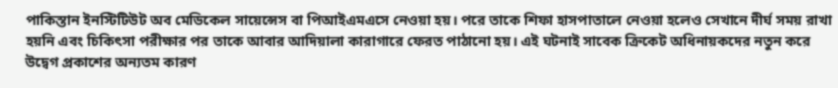পাকিস্তান ইনস্টিটিউট অব মেডিকেল সায়েন্সেস বা পিআইএমএসে নেওয়া হয়। পরে তাকে শিফা হাসপাতালে নেওয়া হলেও সেখানে দীর্ঘ সময় রাখা হয়নি এবং চিকিৎসা পরীক্ষার পর তাকে আবার আদিয়ালা কারাগারে ফেরত পাঠানো হয়। এই ঘটনাই সাবেক ক্রিকেট অধিনায়কদের নতুন করে উদ্বেগ প্রকাশের অন্যতম কারণ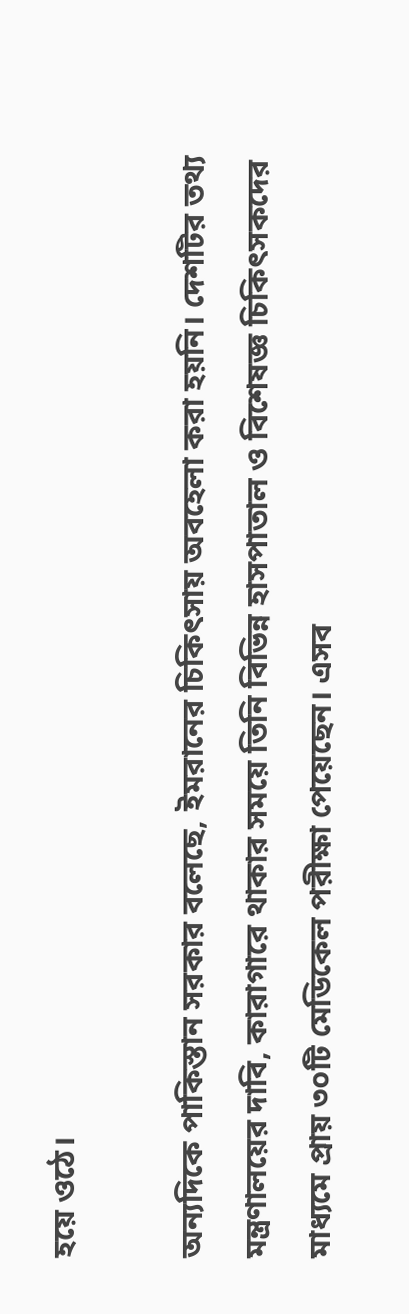হয়ে ওঠে।

অন্যদিকে পাকিস্তান সরকার বলেছে, ইমরানের চিকিৎসায় অবহেলা করা হয়নি। দেশটির তথ্য মন্ত্রণালয়ের দাবি, কারাগারে থাকার সময়ে তিনি বিভিন্ন হাসপাতাল ও বিশেষজ্ঞ চিকিৎসকদের মাধ্যমে প্রায় ৩০টি মেডিকেল পরীক্ষা পেয়েছেন। এসব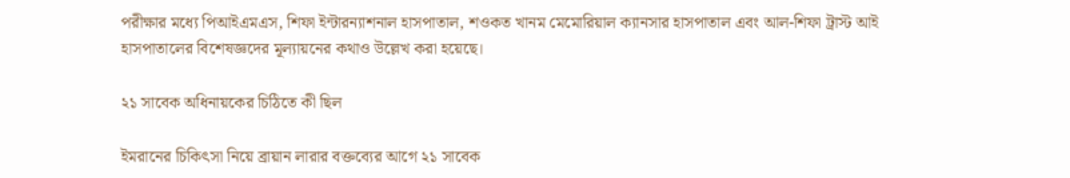পরীক্ষার মধ্যে পিআইএমএস, শিফা ইন্টারন্যাশনাল হাসপাতাল, শওকত খানম মেমোরিয়াল ক্যানসার হাসপাতাল এবং আল-শিফা ট্রাস্ট আই হাসপাতালের বিশেষজ্ঞদের মূল্যায়নের কথাও উল্লেখ করা হয়েছে।

২১ সাবেক অধিনায়কের চিঠিতে কী ছিল

ইমরানের চিকিৎসা নিয়ে ব্রায়ান লারার বক্তব্যের আগে ২১ সাবেক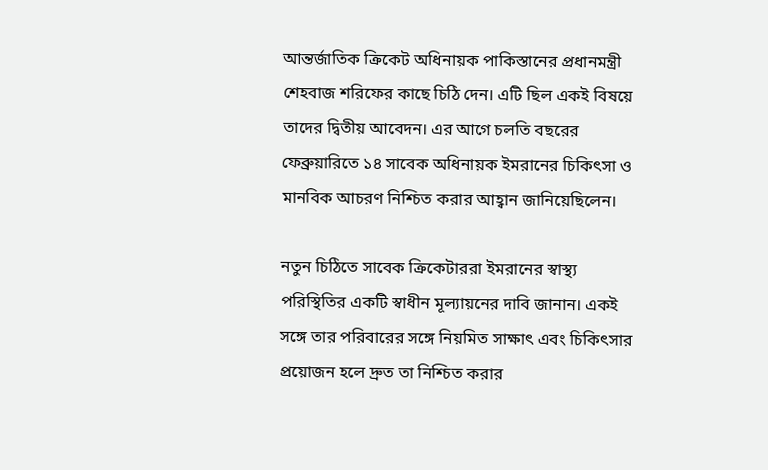আন্তর্জাতিক ক্রিকেট অধিনায়ক পাকিস্তানের প্রধানমন্ত্রী শেহবাজ শরিফের কাছে চিঠি দেন। এটি ছিল একই বিষয়ে তাদের দ্বিতীয় আবেদন। এর আগে চলতি বছরের ফেব্রুয়ারিতে ১৪ সাবেক অধিনায়ক ইমরানের চিকিৎসা ও মানবিক আচরণ নিশ্চিত করার আহ্বান জানিয়েছিলেন।

নতুন চিঠিতে সাবেক ক্রিকেটাররা ইমরানের স্বাস্থ্য পরিস্থিতির একটি স্বাধীন মূল্যায়নের দাবি জানান। একই সঙ্গে তার পরিবারের সঙ্গে নিয়মিত সাক্ষাৎ এবং চিকিৎসার প্রয়োজন হলে দ্রুত তা নিশ্চিত করার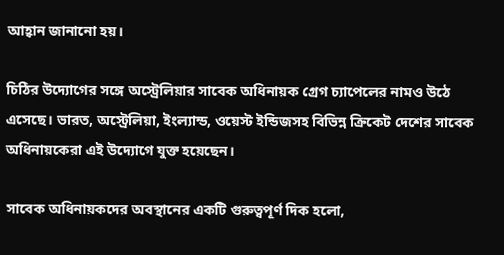আহ্বান জানানো হয়।

চিঠির উদ্যোগের সঙ্গে অস্ট্রেলিয়ার সাবেক অধিনায়ক গ্রেগ চ্যাপেলের নামও উঠে এসেছে। ভারত, অস্ট্রেলিয়া, ইংল্যান্ড, ওয়েস্ট ইন্ডিজসহ বিভিন্ন ক্রিকেট দেশের সাবেক অধিনায়কেরা এই উদ্যোগে যুক্ত হয়েছেন।

সাবেক অধিনায়কদের অবস্থানের একটি গুরুত্বপূর্ণ দিক হলো,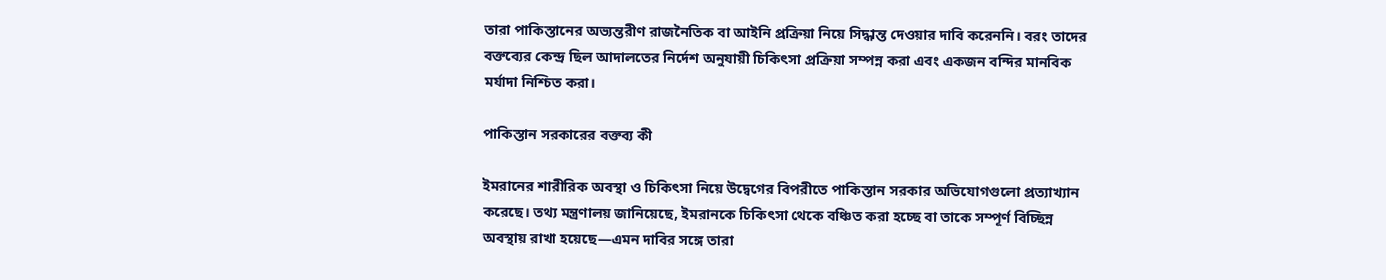তারা পাকিস্তানের অভ্যন্তরীণ রাজনৈতিক বা আইনি প্রক্রিয়া নিয়ে সিদ্ধান্ত দেওয়ার দাবি করেননি। বরং তাদের বক্তব্যের কেন্দ্র ছিল আদালতের নির্দেশ অনুযায়ী চিকিৎসা প্রক্রিয়া সম্পন্ন করা এবং একজন বন্দির মানবিক মর্যাদা নিশ্চিত করা।

পাকিস্তান সরকারের বক্তব্য কী

ইমরানের শারীরিক অবস্থা ও চিকিৎসা নিয়ে উদ্বেগের বিপরীতে পাকিস্তান সরকার অভিযোগগুলো প্রত্যাখ্যান করেছে। তথ্য মন্ত্রণালয় জানিয়েছে, ইমরানকে চিকিৎসা থেকে বঞ্চিত করা হচ্ছে বা তাকে সম্পূর্ণ বিচ্ছিন্ন অবস্থায় রাখা হয়েছে—এমন দাবির সঙ্গে তারা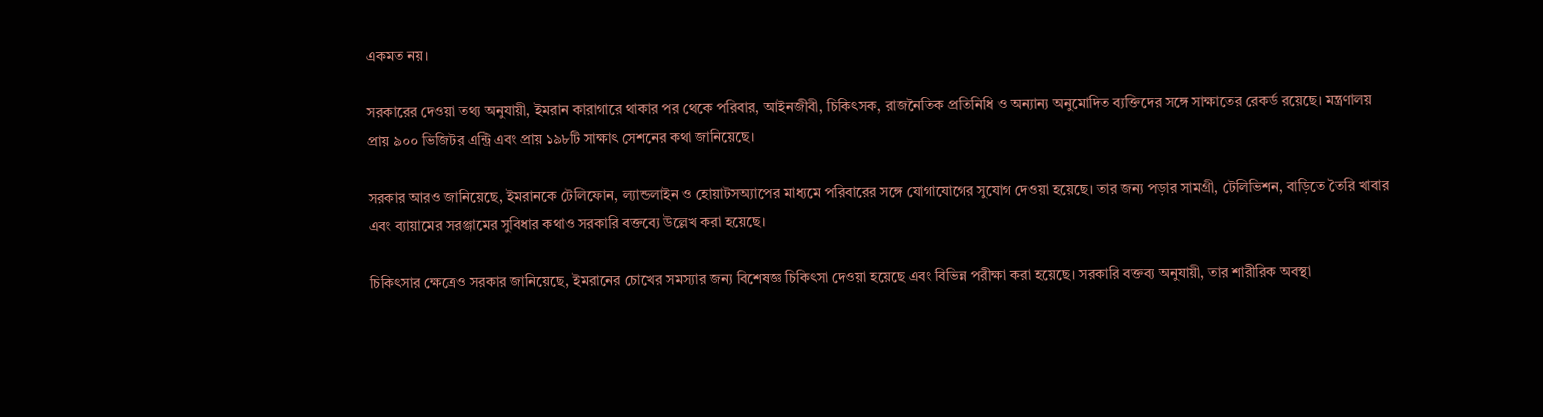একমত নয়।

সরকারের দেওয়া তথ্য অনুযায়ী, ইমরান কারাগারে থাকার পর থেকে পরিবার, আইনজীবী, চিকিৎসক, রাজনৈতিক প্রতিনিধি ও অন্যান্য অনুমোদিত ব্যক্তিদের সঙ্গে সাক্ষাতের রেকর্ড রয়েছে। মন্ত্রণালয় প্রায় ৯০০ ভিজিটর এন্ট্রি এবং প্রায় ১৯৮টি সাক্ষাৎ সেশনের কথা জানিয়েছে।

সরকার আরও জানিয়েছে, ইমরানকে টেলিফোন, ল্যান্ডলাইন ও হোয়াটসঅ্যাপের মাধ্যমে পরিবারের সঙ্গে যোগাযোগের সুযোগ দেওয়া হয়েছে। তার জন্য পড়ার সামগ্রী, টেলিভিশন, বাড়িতে তৈরি খাবার এবং ব্যায়ামের সরঞ্জামের সুবিধার কথাও সরকারি বক্তব্যে উল্লেখ করা হয়েছে।

চিকিৎসার ক্ষেত্রেও সরকার জানিয়েছে, ইমরানের চোখের সমস্যার জন্য বিশেষজ্ঞ চিকিৎসা দেওয়া হয়েছে এবং বিভিন্ন পরীক্ষা করা হয়েছে। সরকারি বক্তব্য অনুযায়ী, তার শারীরিক অবস্থা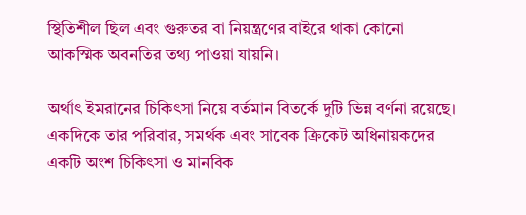স্থিতিশীল ছিল এবং গুরুতর বা নিয়ন্ত্রণের বাইরে থাকা কোনো আকস্মিক অবনতির তথ্য পাওয়া যায়নি।

অর্থাৎ ইমরানের চিকিৎসা নিয়ে বর্তমান বিতর্কে দুটি ভিন্ন বর্ণনা রয়েছে। একদিকে তার পরিবার, সমর্থক এবং সাবেক ক্রিকেট অধিনায়কদের একটি অংশ চিকিৎসা ও মানবিক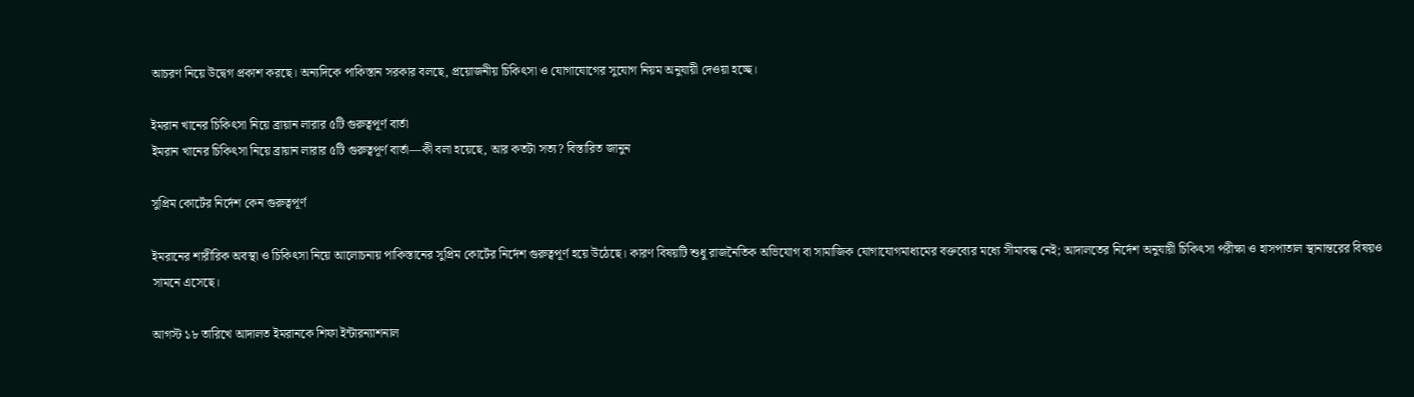আচরণ নিয়ে উদ্বেগ প্রকাশ করছে। অন্যদিকে পাকিস্তান সরকার বলছে, প্রয়োজনীয় চিকিৎসা ও যোগাযোগের সুযোগ নিয়ম অনুযায়ী দেওয়া হচ্ছে।

ইমরান খানের চিকিৎসা নিয়ে ব্রায়ান লারার ৫টি গুরুত্বপূর্ণ বার্তা
ইমরান খানের চিকিৎসা নিয়ে ব্রায়ান লারার ৫টি গুরুত্বপূর্ণ বার্তা—কী বলা হয়েছে, আর কতটা সত্য? বিস্তারিত জানুন

সুপ্রিম কোর্টের নির্দেশ কেন গুরুত্বপূর্ণ

ইমরানের শারীরিক অবস্থা ও চিকিৎসা নিয়ে আলোচনায় পাকিস্তানের সুপ্রিম কোর্টের নির্দেশ গুরুত্বপূর্ণ হয়ে উঠেছে। কারণ বিষয়টি শুধু রাজনৈতিক অভিযোগ বা সামাজিক যোগাযোগমাধ্যমের বক্তব্যের মধ্যে সীমাবদ্ধ নেই; আদালতের নির্দেশ অনুযায়ী চিকিৎসা পরীক্ষা ও হাসপাতাল স্থানান্তরের বিষয়ও সামনে এসেছে।

আগস্ট ১৮ তারিখে আদালত ইমরানকে শিফা ইন্টারন্যাশনাল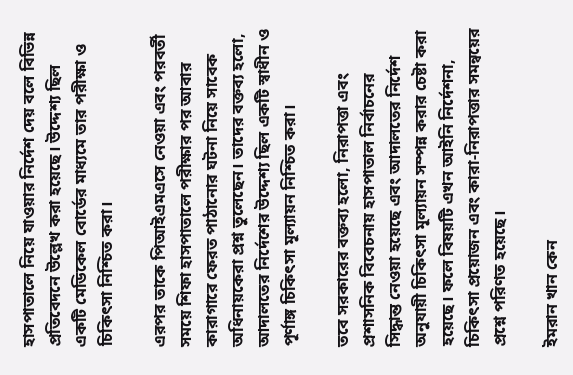হাসপাতালে নিয়ে যাওয়ার নির্দেশ দেয় বলে বিভিন্ন প্রতিবেদনে উল্লেখ করা হয়েছে। উদ্দেশ্য ছিল একটি মেডিকেল বোর্ডের মাধ্যমে তার পরীক্ষা ও চিকিৎসা নিশ্চিত করা।

এরপর তাকে পিআইএমএসে নেওয়া এবং পরবর্তী সময়ে শিফা হাসপাতালে পরীক্ষার পর আবার কারাগারে ফেরত পাঠানোর ঘটনা নিয়ে সাবেক অধিনায়কেরা প্রশ্ন তুলেছেন। তাদের বক্তব্য হলো, আদালতের নির্দেশের উদ্দেশ্য ছিল একটি স্বাধীন ও পূর্ণাঙ্গ চিকিৎসা মূল্যায়ন নিশ্চিত করা।

তবে সরকারের বক্তব্য হলো, নিরাপত্তা এবং প্রশাসনিক বিবেচনায় হাসপাতাল নির্বাচনের সিদ্ধান্ত নেওয়া হয়েছে এবং আদালতের নির্দেশ অনুযায়ী চিকিৎসা মূল্যায়ন সম্পন্ন করার চেষ্টা করা হয়েছে। ফলে বিষয়টি এখন আইনি নির্দেশনা, চিকিৎসা প্রয়োজন এবং কারা-নিরাপত্তার সমন্বয়ের প্রশ্নে পরিণত হয়েছে।

ইমরান খান কেন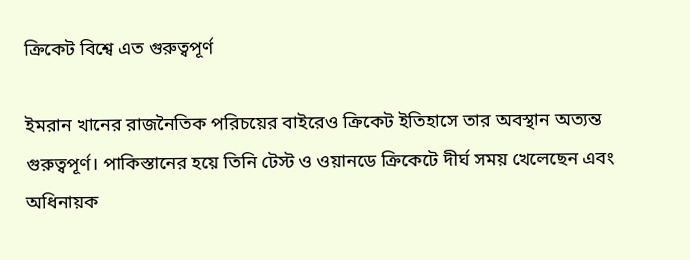ক্রিকেট বিশ্বে এত গুরুত্বপূর্ণ

ইমরান খানের রাজনৈতিক পরিচয়ের বাইরেও ক্রিকেট ইতিহাসে তার অবস্থান অত্যন্ত গুরুত্বপূর্ণ। পাকিস্তানের হয়ে তিনি টেস্ট ও ওয়ানডে ক্রিকেটে দীর্ঘ সময় খেলেছেন এবং অধিনায়ক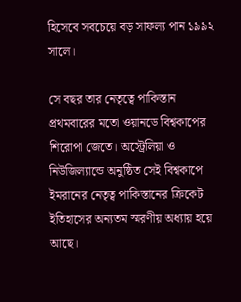হিসেবে সবচেয়ে বড় সাফল্য পান ১৯৯২ সালে।

সে বছর তার নেতৃত্বে পাকিস্তান প্রথমবারের মতো ওয়ানডে বিশ্বকাপের শিরোপা জেতে। অস্ট্রেলিয়া ও নিউজিল্যান্ডে অনুষ্ঠিত সেই বিশ্বকাপে ইমরানের নেতৃত্ব পাকিস্তানের ক্রিকেট ইতিহাসের অন্যতম স্মরণীয় অধ্যায় হয়ে আছে।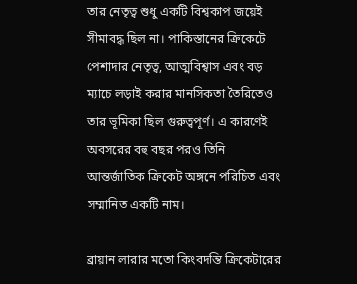তার নেতৃত্ব শুধু একটি বিশ্বকাপ জয়েই সীমাবদ্ধ ছিল না। পাকিস্তানের ক্রিকেটে পেশাদার নেতৃত্ব, আত্মবিশ্বাস এবং বড় ম্যাচে লড়াই করার মানসিকতা তৈরিতেও তার ভূমিকা ছিল গুরুত্বপূর্ণ। এ কারণেই অবসরের বহু বছর পরও তিনি আন্তর্জাতিক ক্রিকেট অঙ্গনে পরিচিত এবং সম্মানিত একটি নাম।

ব্রায়ান লারার মতো কিংবদন্তি ক্রিকেটারের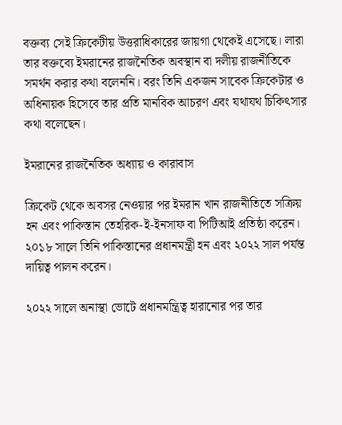বক্তব্য সেই ক্রিকেটীয় উত্তরাধিকারের জায়গা থেকেই এসেছে। লারা তার বক্তব্যে ইমরানের রাজনৈতিক অবস্থান বা দলীয় রাজনীতিকে সমর্থন করার কথা বলেননি। বরং তিনি একজন সাবেক ক্রিকেটার ও অধিনায়ক হিসেবে তার প্রতি মানবিক আচরণ এবং যথাযথ চিকিৎসার কথা বলেছেন।

ইমরানের রাজনৈতিক অধ্যায় ও কারাবাস

ক্রিকেট থেকে অবসর নেওয়ার পর ইমরান খান রাজনীতিতে সক্রিয় হন এবং পাকিস্তান তেহরিক-ই-ইনসাফ বা পিটিআই প্রতিষ্ঠা করেন। ২০১৮ সালে তিনি পাকিস্তানের প্রধানমন্ত্রী হন এবং ২০২২ সাল পর্যন্ত দায়িত্ব পালন করেন।

২০২২ সালে অনাস্থা ভোটে প্রধানমন্ত্রিত্ব হারানোর পর তার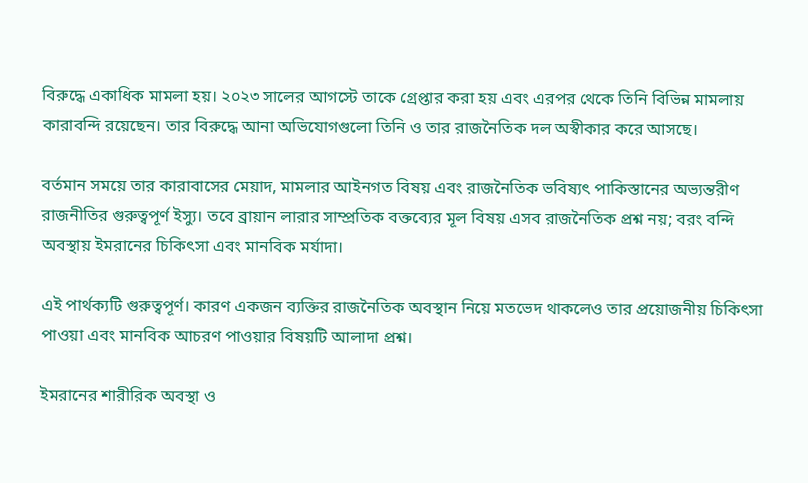বিরুদ্ধে একাধিক মামলা হয়। ২০২৩ সালের আগস্টে তাকে গ্রেপ্তার করা হয় এবং এরপর থেকে তিনি বিভিন্ন মামলায় কারাবন্দি রয়েছেন। তার বিরুদ্ধে আনা অভিযোগগুলো তিনি ও তার রাজনৈতিক দল অস্বীকার করে আসছে।

বর্তমান সময়ে তার কারাবাসের মেয়াদ, মামলার আইনগত বিষয় এবং রাজনৈতিক ভবিষ্যৎ পাকিস্তানের অভ্যন্তরীণ রাজনীতির গুরুত্বপূর্ণ ইস্যু। তবে ব্রায়ান লারার সাম্প্রতিক বক্তব্যের মূল বিষয় এসব রাজনৈতিক প্রশ্ন নয়; বরং বন্দি অবস্থায় ইমরানের চিকিৎসা এবং মানবিক মর্যাদা।

এই পার্থক্যটি গুরুত্বপূর্ণ। কারণ একজন ব্যক্তির রাজনৈতিক অবস্থান নিয়ে মতভেদ থাকলেও তার প্রয়োজনীয় চিকিৎসা পাওয়া এবং মানবিক আচরণ পাওয়ার বিষয়টি আলাদা প্রশ্ন।

ইমরানের শারীরিক অবস্থা ও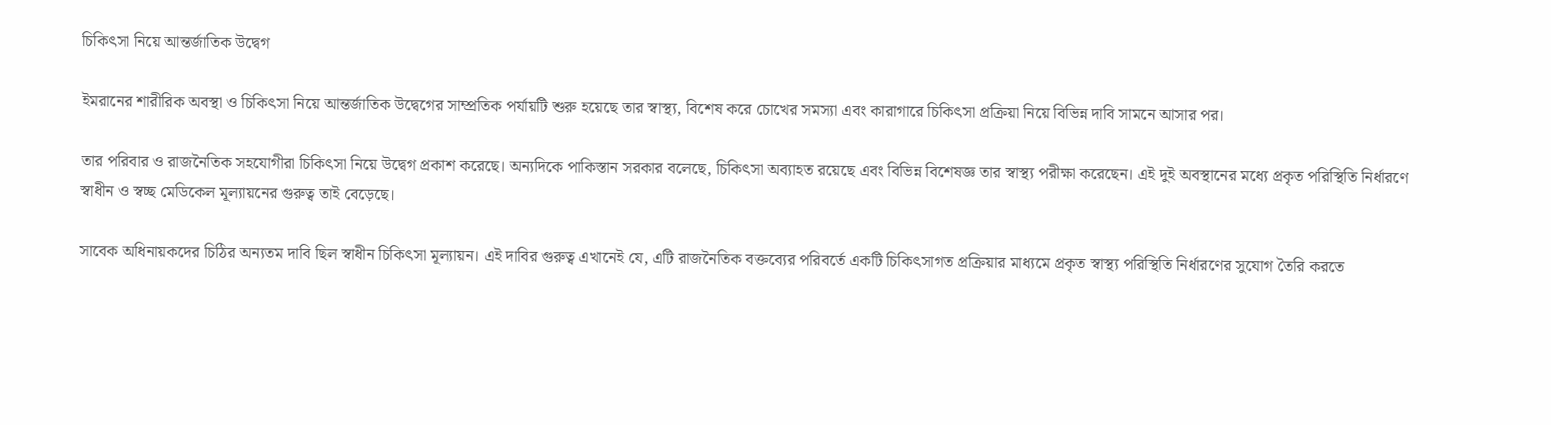চিকিৎসা নিয়ে আন্তর্জাতিক উদ্বেগ

ইমরানের শারীরিক অবস্থা ও চিকিৎসা নিয়ে আন্তর্জাতিক উদ্বেগের সাম্প্রতিক পর্যায়টি শুরু হয়েছে তার স্বাস্থ্য, বিশেষ করে চোখের সমস্যা এবং কারাগারে চিকিৎসা প্রক্রিয়া নিয়ে বিভিন্ন দাবি সামনে আসার পর।

তার পরিবার ও রাজনৈতিক সহযোগীরা চিকিৎসা নিয়ে উদ্বেগ প্রকাশ করেছে। অন্যদিকে পাকিস্তান সরকার বলেছে, চিকিৎসা অব্যাহত রয়েছে এবং বিভিন্ন বিশেষজ্ঞ তার স্বাস্থ্য পরীক্ষা করেছেন। এই দুই অবস্থানের মধ্যে প্রকৃত পরিস্থিতি নির্ধারণে স্বাধীন ও স্বচ্ছ মেডিকেল মূল্যায়নের গুরুত্ব তাই বেড়েছে।

সাবেক অধিনায়কদের চিঠির অন্যতম দাবি ছিল স্বাধীন চিকিৎসা মূল্যায়ন। এই দাবির গুরুত্ব এখানেই যে, এটি রাজনৈতিক বক্তব্যের পরিবর্তে একটি চিকিৎসাগত প্রক্রিয়ার মাধ্যমে প্রকৃত স্বাস্থ্য পরিস্থিতি নির্ধারণের সুযোগ তৈরি করতে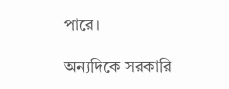পারে।

অন্যদিকে সরকারি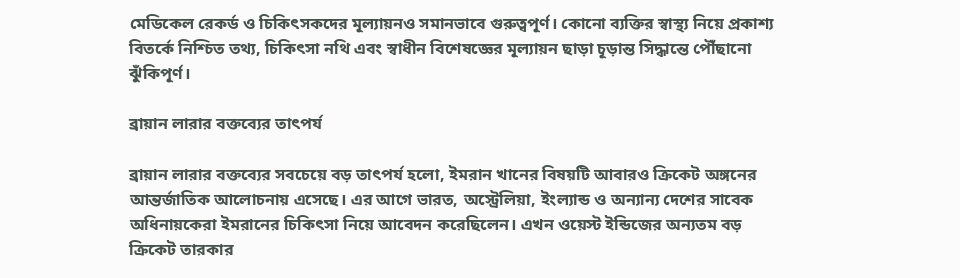মেডিকেল রেকর্ড ও চিকিৎসকদের মূল্যায়নও সমানভাবে গুরুত্বপূর্ণ। কোনো ব্যক্তির স্বাস্থ্য নিয়ে প্রকাশ্য বিতর্কে নিশ্চিত তথ্য, চিকিৎসা নথি এবং স্বাধীন বিশেষজ্ঞের মূল্যায়ন ছাড়া চূড়ান্ত সিদ্ধান্তে পৌঁছানো ঝুঁকিপূর্ণ।

ব্রায়ান লারার বক্তব্যের তাৎপর্য

ব্রায়ান লারার বক্তব্যের সবচেয়ে বড় তাৎপর্য হলো, ইমরান খানের বিষয়টি আবারও ক্রিকেট অঙ্গনের আন্তর্জাতিক আলোচনায় এসেছে। এর আগে ভারত, অস্ট্রেলিয়া, ইংল্যান্ড ও অন্যান্য দেশের সাবেক অধিনায়কেরা ইমরানের চিকিৎসা নিয়ে আবেদন করেছিলেন। এখন ওয়েস্ট ইন্ডিজের অন্যতম বড় ক্রিকেট তারকার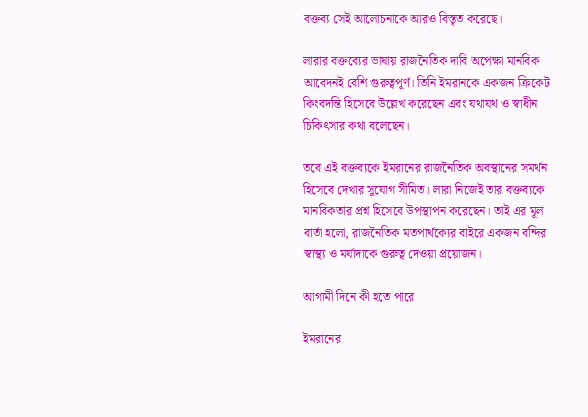বক্তব্য সেই আলোচনাকে আরও বিস্তৃত করেছে।

লারার বক্তব্যের ভাষায় রাজনৈতিক দাবি অপেক্ষা মানবিক আবেদনই বেশি গুরুত্বপূর্ণ। তিনি ইমরানকে একজন ক্রিকেট কিংবদন্তি হিসেবে উল্লেখ করেছেন এবং যথাযথ ও স্বাধীন চিকিৎসার কথা বলেছেন।

তবে এই বক্তব্যকে ইমরানের রাজনৈতিক অবস্থানের সমর্থন হিসেবে দেখার সুযোগ সীমিত। লারা নিজেই তার বক্তব্যকে মানবিকতার প্রশ্ন হিসেবে উপস্থাপন করেছেন। তাই এর মূল বার্তা হলো, রাজনৈতিক মতপার্থক্যের বাইরে একজন বন্দির স্বাস্থ্য ও মর্যাদাকে গুরুত্ব দেওয়া প্রয়োজন।

আগামী দিনে কী হতে পারে

ইমরানের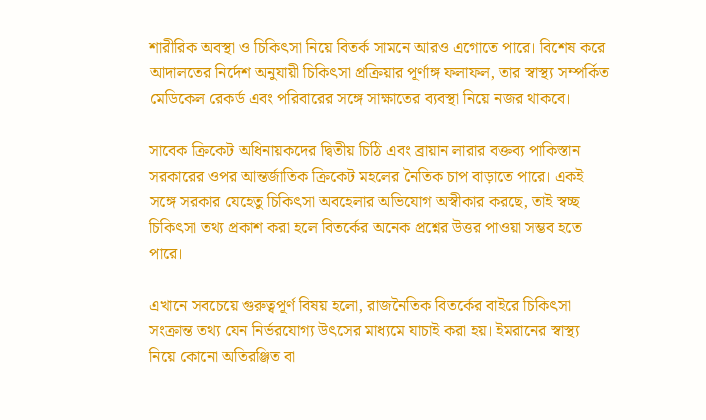শারীরিক অবস্থা ও চিকিৎসা নিয়ে বিতর্ক সামনে আরও এগোতে পারে। বিশেষ করে আদালতের নির্দেশ অনুযায়ী চিকিৎসা প্রক্রিয়ার পূর্ণাঙ্গ ফলাফল, তার স্বাস্থ্য সম্পর্কিত মেডিকেল রেকর্ড এবং পরিবারের সঙ্গে সাক্ষাতের ব্যবস্থা নিয়ে নজর থাকবে।

সাবেক ক্রিকেট অধিনায়কদের দ্বিতীয় চিঠি এবং ব্রায়ান লারার বক্তব্য পাকিস্তান সরকারের ওপর আন্তর্জাতিক ক্রিকেট মহলের নৈতিক চাপ বাড়াতে পারে। একই সঙ্গে সরকার যেহেতু চিকিৎসা অবহেলার অভিযোগ অস্বীকার করছে, তাই স্বচ্ছ চিকিৎসা তথ্য প্রকাশ করা হলে বিতর্কের অনেক প্রশ্নের উত্তর পাওয়া সম্ভব হতে পারে।

এখানে সবচেয়ে গুরুত্বপূর্ণ বিষয় হলো, রাজনৈতিক বিতর্কের বাইরে চিকিৎসা সংক্রান্ত তথ্য যেন নির্ভরযোগ্য উৎসের মাধ্যমে যাচাই করা হয়। ইমরানের স্বাস্থ্য নিয়ে কোনো অতিরঞ্জিত বা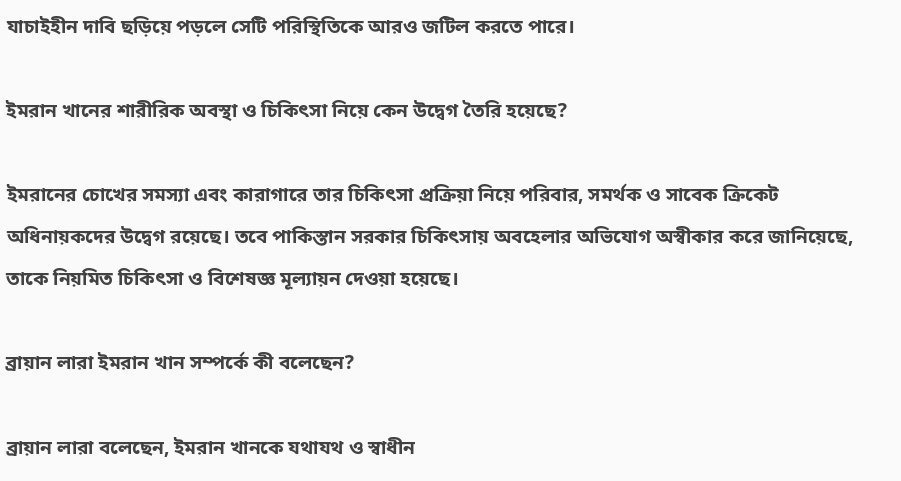যাচাইহীন দাবি ছড়িয়ে পড়লে সেটি পরিস্থিতিকে আরও জটিল করতে পারে।

ইমরান খানের শারীরিক অবস্থা ও চিকিৎসা নিয়ে কেন উদ্বেগ তৈরি হয়েছে?

ইমরানের চোখের সমস্যা এবং কারাগারে তার চিকিৎসা প্রক্রিয়া নিয়ে পরিবার, সমর্থক ও সাবেক ক্রিকেট অধিনায়কদের উদ্বেগ রয়েছে। তবে পাকিস্তান সরকার চিকিৎসায় অবহেলার অভিযোগ অস্বীকার করে জানিয়েছে, তাকে নিয়মিত চিকিৎসা ও বিশেষজ্ঞ মূল্যায়ন দেওয়া হয়েছে।

ব্রায়ান লারা ইমরান খান সম্পর্কে কী বলেছেন?

ব্রায়ান লারা বলেছেন, ইমরান খানকে যথাযথ ও স্বাধীন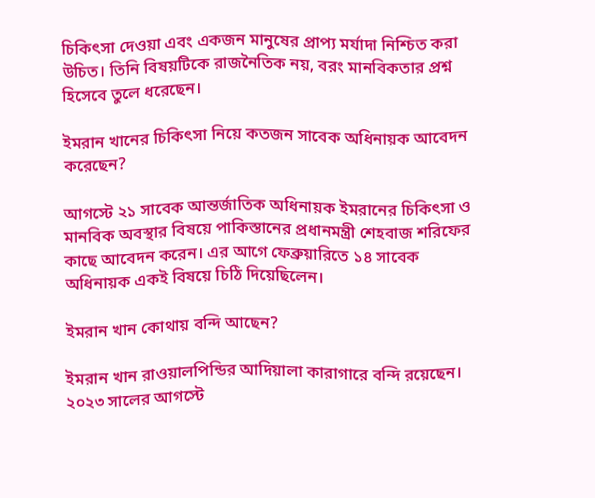চিকিৎসা দেওয়া এবং একজন মানুষের প্রাপ্য মর্যাদা নিশ্চিত করা উচিত। তিনি বিষয়টিকে রাজনৈতিক নয়, বরং মানবিকতার প্রশ্ন হিসেবে তুলে ধরেছেন।

ইমরান খানের চিকিৎসা নিয়ে কতজন সাবেক অধিনায়ক আবেদন করেছেন?

আগস্টে ২১ সাবেক আন্তর্জাতিক অধিনায়ক ইমরানের চিকিৎসা ও মানবিক অবস্থার বিষয়ে পাকিস্তানের প্রধানমন্ত্রী শেহবাজ শরিফের কাছে আবেদন করেন। এর আগে ফেব্রুয়ারিতে ১৪ সাবেক অধিনায়ক একই বিষয়ে চিঠি দিয়েছিলেন।

ইমরান খান কোথায় বন্দি আছেন?

ইমরান খান রাওয়ালপিন্ডির আদিয়ালা কারাগারে বন্দি রয়েছেন। ২০২৩ সালের আগস্টে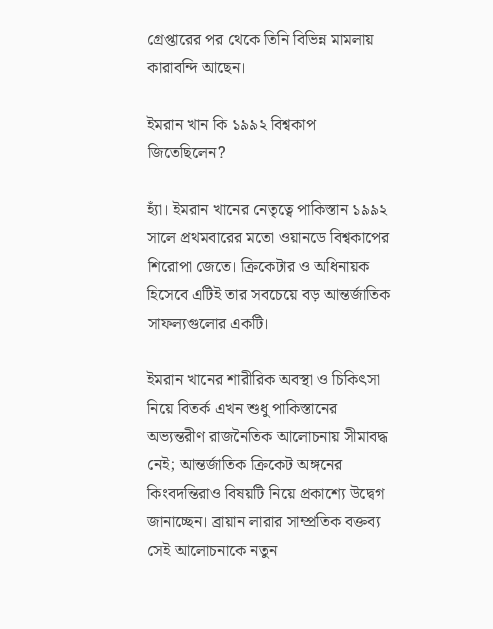গ্রেপ্তারের পর থেকে তিনি বিভিন্ন মামলায় কারাবন্দি আছেন।

ইমরান খান কি ১৯৯২ বিশ্বকাপ জিতেছিলেন?

হ্যাঁ। ইমরান খানের নেতৃত্বে পাকিস্তান ১৯৯২ সালে প্রথমবারের মতো ওয়ানডে বিশ্বকাপের শিরোপা জেতে। ক্রিকেটার ও অধিনায়ক হিসেবে এটিই তার সবচেয়ে বড় আন্তর্জাতিক সাফল্যগুলোর একটি।

ইমরান খানের শারীরিক অবস্থা ও চিকিৎসা নিয়ে বিতর্ক এখন শুধু পাকিস্তানের অভ্যন্তরীণ রাজনৈতিক আলোচনায় সীমাবদ্ধ নেই; আন্তর্জাতিক ক্রিকেট অঙ্গনের কিংবদন্তিরাও বিষয়টি নিয়ে প্রকাশ্যে উদ্বেগ জানাচ্ছেন। ব্রায়ান লারার সাম্প্রতিক বক্তব্য সেই আলোচনাকে নতুন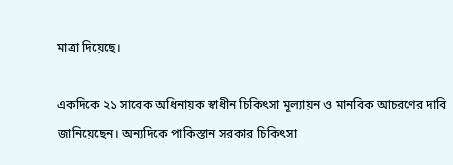মাত্রা দিয়েছে।

একদিকে ২১ সাবেক অধিনায়ক স্বাধীন চিকিৎসা মূল্যায়ন ও মানবিক আচরণের দাবি জানিয়েছেন। অন্যদিকে পাকিস্তান সরকার চিকিৎসা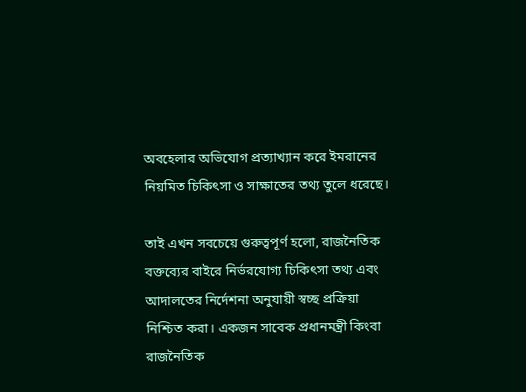অবহেলার অভিযোগ প্রত্যাখ্যান করে ইমরানের নিয়মিত চিকিৎসা ও সাক্ষাতের তথ্য তুলে ধরেছে।

তাই এখন সবচেয়ে গুরুত্বপূর্ণ হলো, রাজনৈতিক বক্তব্যের বাইরে নির্ভরযোগ্য চিকিৎসা তথ্য এবং আদালতের নির্দেশনা অনুযায়ী স্বচ্ছ প্রক্রিয়া নিশ্চিত করা। একজন সাবেক প্রধানমন্ত্রী কিংবা রাজনৈতিক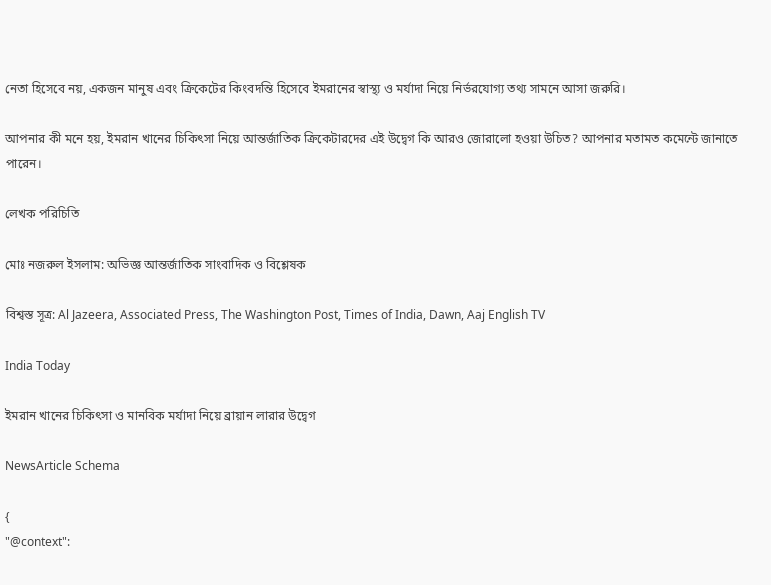নেতা হিসেবে নয়, একজন মানুষ এবং ক্রিকেটের কিংবদন্তি হিসেবে ইমরানের স্বাস্থ্য ও মর্যাদা নিয়ে নির্ভরযোগ্য তথ্য সামনে আসা জরুরি।

আপনার কী মনে হয়, ইমরান খানের চিকিৎসা নিয়ে আন্তর্জাতিক ক্রিকেটারদের এই উদ্বেগ কি আরও জোরালো হওয়া উচিত? আপনার মতামত কমেন্টে জানাতে পারেন।

লেখক পরিচিতি

মোঃ নজরুল ইসলাম: অভিজ্ঞ আন্তর্জাতিক সাংবাদিক ও বিশ্লেষক

বিশ্বস্ত সূত্র: Al Jazeera, Associated Press, The Washington Post, Times of India, Dawn, Aaj English TV

India Today

ইমরান খানের চিকিৎসা ও মানবিক মর্যাদা নিয়ে ব্রায়ান লারার উদ্বেগ

NewsArticle Schema

{
"@context":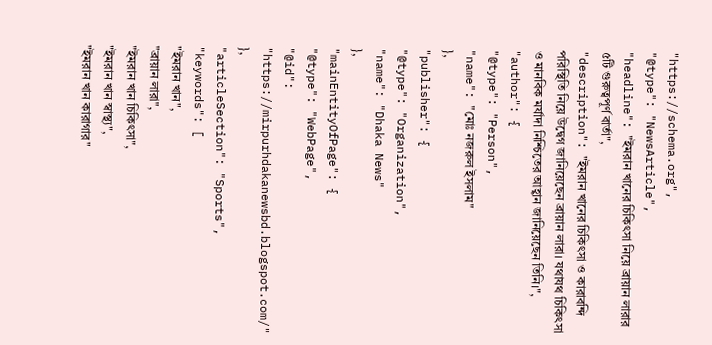"https://schema.org",
"@type": "NewsArticle",
"headline": "ইমরান খানের চিকিৎসা নিয়ে ব্রায়ান লারার ৫টি গুরুত্বপূর্ণ বার্তা",
"description": "ইমরান খানের চিকিৎসা ও কারাবন্দি পরিস্থিতি নিয়ে উদ্বেগ জানিয়েছেন ব্রায়ান লারা। যথাযথ চিকিৎসা ও মানবিক মর্যাদা নিশ্চিতের আহ্বান জানিয়েছেন তিনি।",
"author": {
"@type": "Person",
"name": "মোঃ নজরুল ইসলাম"
},
"publisher": {
"@type": "Organization",
"name": "Dhaka News"
},
"mainEntityOfPage": {
"@type": "WebPage",
"@id": "https://mirpurhdakanewsbd.blogspot.com/"
},
"articleSection": "Sports",
"keywords": [
"ইমরান খান",
"ব্রায়ান লারা",
"ইমরান খান চিকিৎসা",
"ইমরান খান স্বাস্থ্য",
"ইমরান খান কারাগার"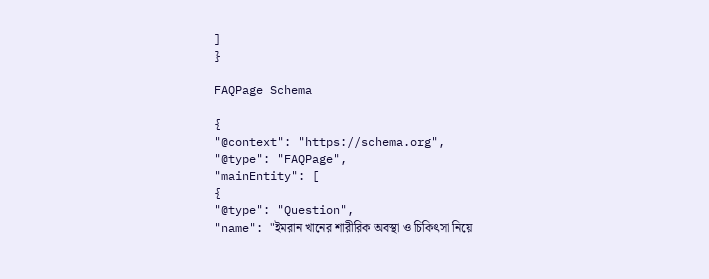]
}

FAQPage Schema

{
"@context": "https://schema.org",
"@type": "FAQPage",
"mainEntity": [
{
"@type": "Question",
"name": "ইমরান খানের শারীরিক অবস্থা ও চিকিৎসা নিয়ে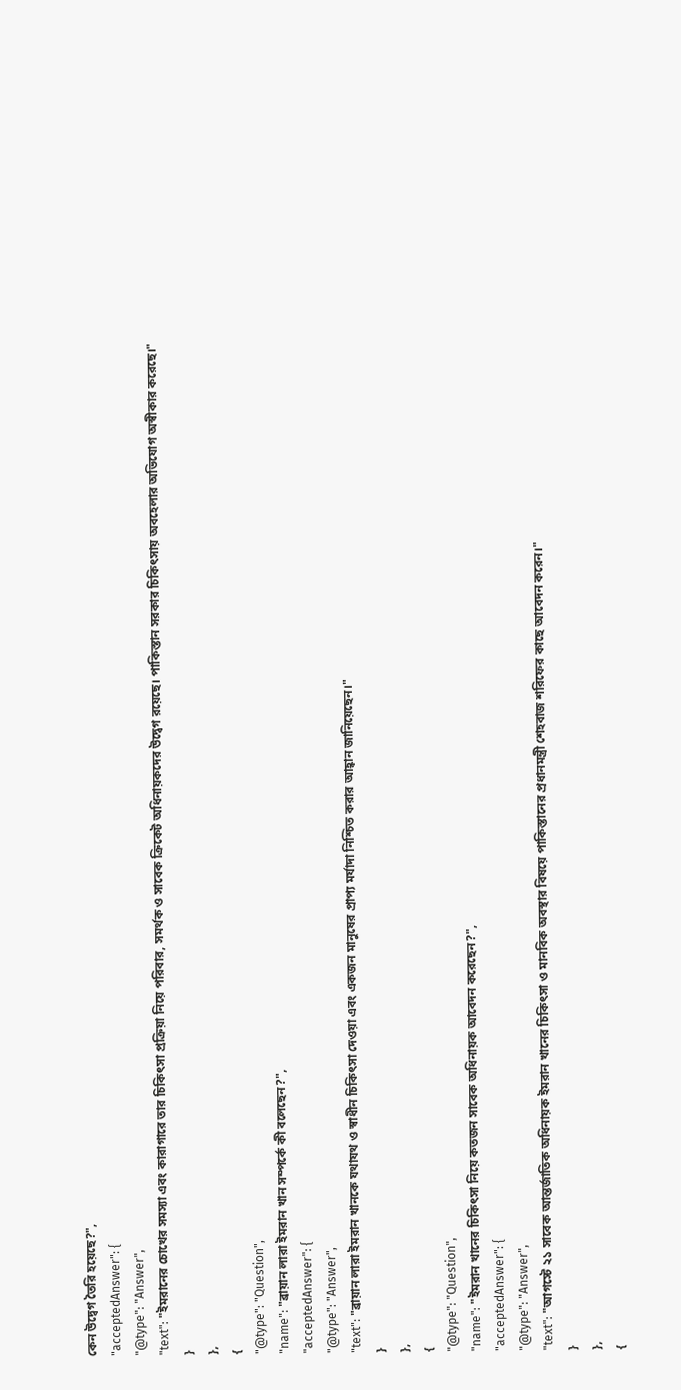কেন উদ্বেগ তৈরি হয়েছে?",
"acceptedAnswer": {
"@type": "Answer",
"text": "ইমরানের চোখের সমস্যা এবং কারাগারে তার চিকিৎসা প্রক্রিয়া নিয়ে পরিবার, সমর্থক ও সাবেক ক্রিকেট অধিনায়কদের উদ্বেগ রয়েছে। পাকিস্তান সরকার চিকিৎসায় অবহেলার অভিযোগ অস্বীকার করেছে।"
}
},
{
"@type": "Question",
"name": "ব্রায়ান লারা ইমরান খান সম্পর্কে কী বলেছেন?",
"acceptedAnswer": {
"@type": "Answer",
"text": "ব্রায়ান লারা ইমরান খানকে যথাযথ ও স্বাধীন চিকিৎসা দেওয়া এবং একজন মানুষের প্রাপ্য মর্যাদা নিশ্চিত করার আহ্বান জানিয়েছেন।"
}
},
{
"@type": "Question",
"name": "ইমরান খানের চিকিৎসা নিয়ে কতজন সাবেক অধিনায়ক আবেদন করেছেন?",
"acceptedAnswer": {
"@type": "Answer",
"text": "আগস্টে ২১ সাবেক আন্তর্জাতিক অধিনায়ক ইমরান খানের চিকিৎসা ও মানবিক অবস্থার বিষয়ে পাকিস্তানের প্রধানমন্ত্রী শেহবাজ শরিফের কাছে আবেদন করেন।"
}
},
{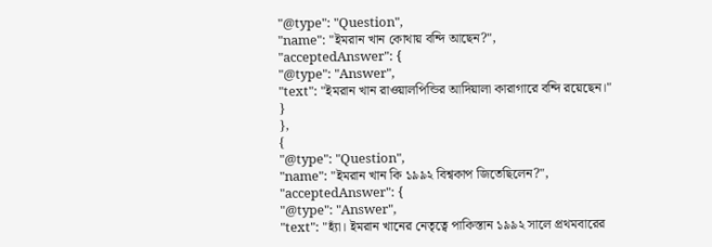"@type": "Question",
"name": "ইমরান খান কোথায় বন্দি আছেন?",
"acceptedAnswer": {
"@type": "Answer",
"text": "ইমরান খান রাওয়ালপিন্ডির আদিয়ালা কারাগারে বন্দি রয়েছেন।"
}
},
{
"@type": "Question",
"name": "ইমরান খান কি ১৯৯২ বিশ্বকাপ জিতেছিলেন?",
"acceptedAnswer": {
"@type": "Answer",
"text": "হ্যাঁ। ইমরান খানের নেতৃত্বে পাকিস্তান ১৯৯২ সালে প্রথমবারের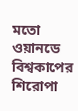মতো ওয়ানডে বিশ্বকাপের শিরোপা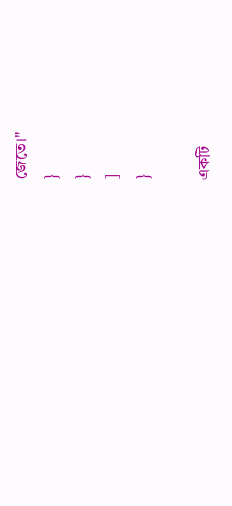জেতে।"
}
}
]
}

একটি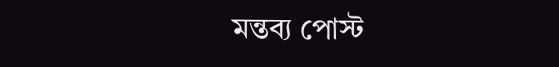মন্তব্য পোস্ট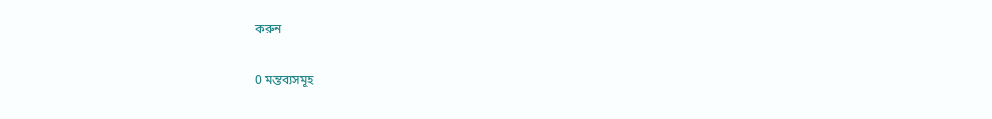করুন

0 মন্তব্যসমূহ